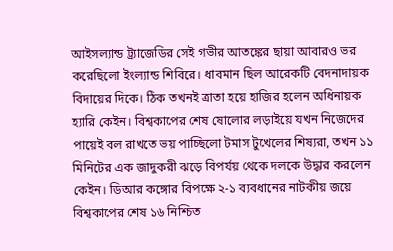আইসল্যান্ড ট্র্যাজেডির সেই গভীর আতঙ্কের ছায়া আবারও ভর করেছিলো ইংল্যান্ড শিবিরে। ধাবমান ছিল আরেকটি বেদনাদায়ক বিদায়ের দিকে। ঠিক তখনই ত্রাতা হয়ে হাজির হলেন অধিনায়ক হ্যারি কেইন। বিশ্বকাপের শেষ ষোলোর লড়াইয়ে যখন নিজেদের পায়েই বল রাখতে ভয় পাচ্ছিলো টমাস টুখেলের শিষ্যরা, তখন ১১ মিনিটের এক জাদুকরী ঝড়ে বিপর্যয় থেকে দলকে উদ্ধার করলেন কেইন। ডিআর কঙ্গোর বিপক্ষে ২-১ ব্যবধানের নাটকীয় জয়ে বিশ্বকাপের শেষ ১৬ নিশ্চিত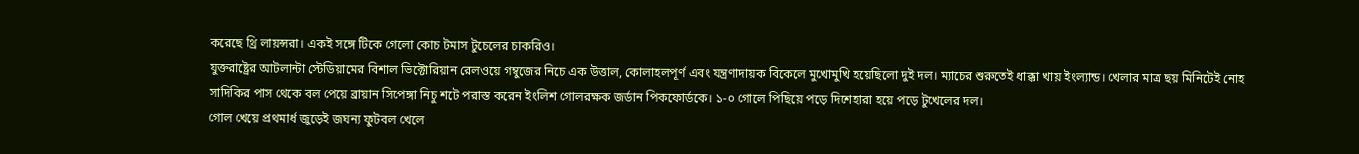করেছে থ্রি লায়ন্সরা। একই সঙ্গে টিকে গেলো কোচ টমাস টুচেলের চাকরিও।
যুক্তরাষ্ট্রের আটলান্টা স্টেডিয়ামের বিশাল ভিক্টোরিয়ান রেলওয়ে গম্বুজের নিচে এক উত্তাল, কোলাহলপূর্ণ এবং যন্ত্রণাদায়ক বিকেলে মুখোমুখি হয়েছিলো দুই দল। ম্যাচের শুরুতেই ধাক্কা খায় ইংল্যান্ড। খেলার মাত্র ছয় মিনিটেই নোহ সাদিকির পাস থেকে বল পেয়ে ব্রায়ান সিপেঙ্গা নিচু শটে পরাস্ত করেন ইংলিশ গোলরক্ষক জর্ডান পিকফোর্ডকে। ১-০ গোলে পিছিয়ে পড়ে দিশেহারা হয়ে পড়ে টুখেলের দল।
গোল খেয়ে প্রথমার্ধ জুড়েই জঘন্য ফুটবল খেলে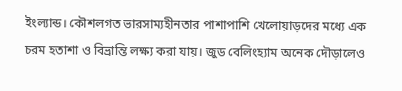ইংল্যান্ড। কৌশলগত ভারসাম্যহীনতার পাশাপাশি খেলোয়াড়দের মধ্যে এক চরম হতাশা ও বিভ্রান্তি লক্ষ্য করা যায়। জুড বেলিংহ্যাম অনেক দৌড়ালেও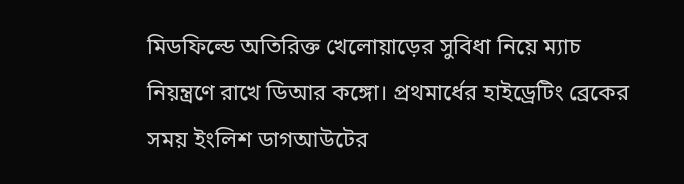মিডফিল্ডে অতিরিক্ত খেলোয়াড়ের সুবিধা নিয়ে ম্যাচ নিয়ন্ত্রণে রাখে ডিআর কঙ্গো। প্রথমার্ধের হাইড্রেটিং ব্রেকের সময় ইংলিশ ডাগআউটের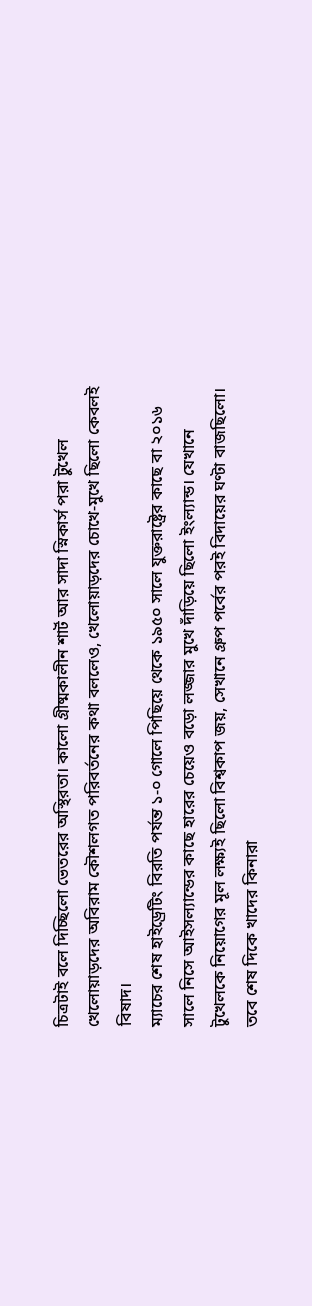চিত্রটাই বলে দিচ্ছিলো ভেতরের অস্থিরতা। কালো গ্রীষ্মকালীন শার্ট আর সাদা স্নিকার্স পরা টুখেল খেলোয়াড়দের অবিরাম কৌশলগত পরিবর্তনের কথা বললেও, খেলোয়াড়দের চোখে-মুখে ছিলো কেবলই বিষাদ।
ম্যাচের শেষ হাইড্রেটিং বিরতি পর্যন্ত ১-০ গোলে পিছিয়ে থেকে ১৯৫০ সালে যুক্তরাষ্ট্রের কাছে বা ২০১৬ সালে নিসে আইসল্যান্ডের কাছে হারের চেয়েও বড়ো লজ্জার মুখে দাঁড়িয়ে ছিলো ইংল্যান্ড। যেখানে টুখেলকে নিয়োগের মূল লক্ষ্যই ছিলো বিশ্বকাপ জয়, সেখানে গ্রুপ পর্বের পরই বিদায়ের ঘণ্টা বাজছিলো।
তবে শেষ দিকে খাদের কিনারা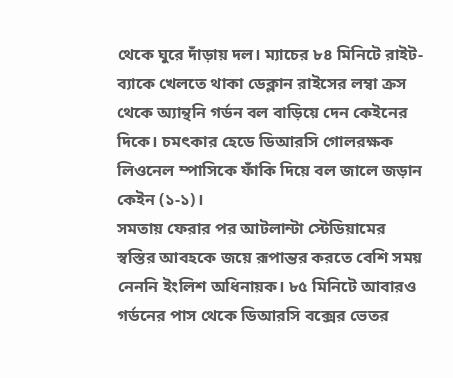থেকে ঘুরে দাঁড়ায় দল। ম্যাচের ৮৪ মিনিটে রাইট-ব্যাকে খেলতে থাকা ডেক্লান রাইসের লম্বা ক্রস থেকে অ্যান্থনি গর্ডন বল বাড়িয়ে দেন কেইনের দিকে। চমৎকার হেডে ডিআরসি গোলরক্ষক লিওনেল ম্পাসিকে ফাঁকি দিয়ে বল জালে জড়ান কেইন (১-১)।
সমতায় ফেরার পর আটলান্টা স্টেডিয়ামের স্বস্তির আবহকে জয়ে রূপান্তর করতে বেশি সময় নেননি ইংলিশ অধিনায়ক। ৮৫ মিনিটে আবারও গর্ডনের পাস থেকে ডিআরসি বক্সের ভেতর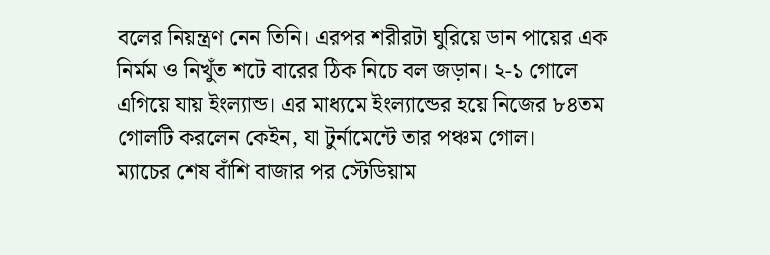বলের নিয়ন্ত্রণ নেন তিনি। এরপর শরীরটা ঘুরিয়ে ডান পায়ের এক নির্মম ও নিখুঁত শটে বারের ঠিক নিচে বল জড়ান। ২-১ গোলে এগিয়ে যায় ইংল্যান্ড। এর মাধ্যমে ইংল্যান্ডের হয়ে নিজের ৮৪তম গোলটি করলেন কেইন, যা টুর্নামেন্টে তার পঞ্চম গোল।
ম্যাচের শেষ বাঁশি বাজার পর স্টেডিয়াম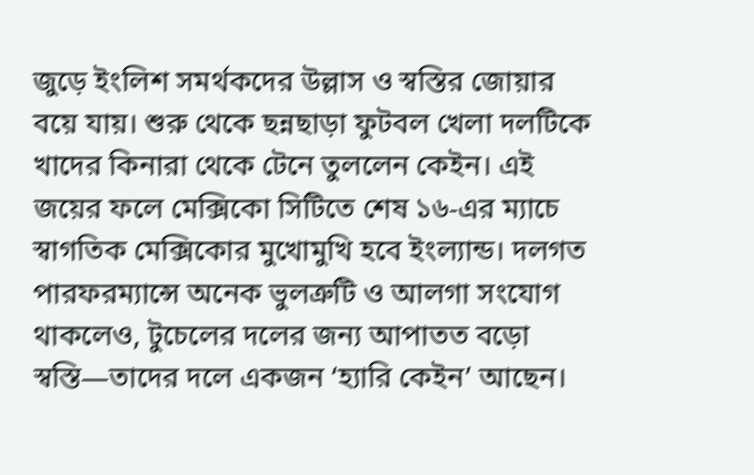জুড়ে ইংলিশ সমর্থকদের উল্লাস ও স্বস্তির জোয়ার বয়ে যায়। শুরু থেকে ছন্নছাড়া ফুটবল খেলা দলটিকে খাদের কিনারা থেকে টেনে তুললেন কেইন। এই জয়ের ফলে মেক্সিকো সিটিতে শেষ ১৬-এর ম্যাচে স্বাগতিক মেক্সিকোর মুখোমুখি হবে ইংল্যান্ড। দলগত পারফরম্যান্সে অনেক ভুলত্রুটি ও আলগা সংযোগ থাকলেও, টুচেলের দলের জন্য আপাতত বড়ো স্বস্তি—তাদের দলে একজন ‘হ্যারি কেইন’ আছেন।